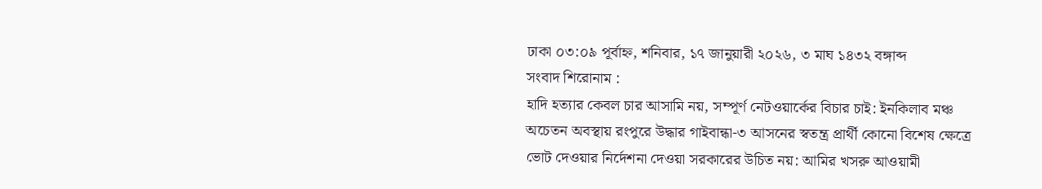ঢাকা ০৩:০৯ পূর্বাহ্ন, শনিবার, ১৭ জানুয়ারী ২০২৬, ৩ মাঘ ১৪৩২ বঙ্গাব্দ
সংবাদ শিরোনাম :
হাদি হত্যার কেবল চার আসামি নয়, সম্পূর্ণ নেটওয়ার্কের বিচার চাই: ইনকিলাব মঞ্চ অচেতন অবস্থায় রংপুরে উদ্ধার গাইবান্ধা-৩ আসনের স্বতন্ত্র প্রার্থী কোনো বিশেষ ক্ষেত্রে ভোট দেওয়ার নির্দেশনা দেওয়া সরকারের উচিত নয়: আমির খসরু আওয়ামী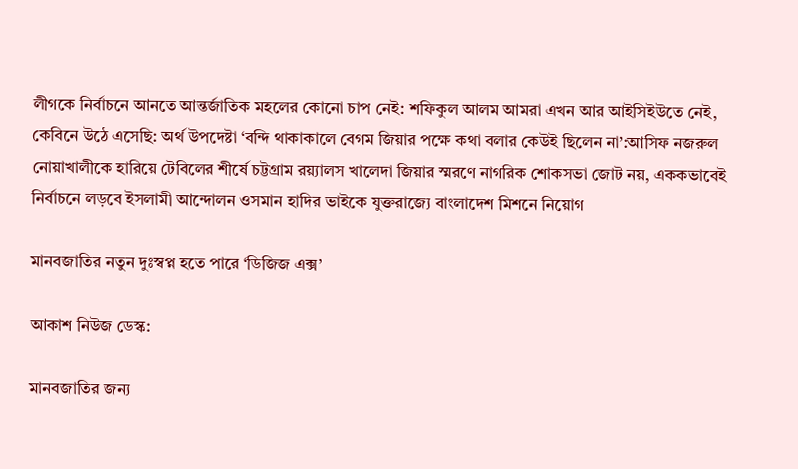লীগকে নির্বাচনে আনতে আন্তর্জাতিক মহলের কোনো চাপ নেই: শফিকুল আলম আমরা এখন আর আইসিইউতে নেই, কেবিনে উঠে এসেছি: অর্থ উপদেষ্টা ‘বন্দি থাকাকালে বেগম জিয়ার পক্ষে কথা বলার কেউই ছিলেন না’:আসিফ নজরুল নোয়াখালীকে হারিয়ে টেবিলের শীর্ষে চট্টগ্রাম রয়্যালস খালেদা জিয়ার স্মরণে নাগরিক শোকসভা জোট নয়, এককভাবেই নির্বাচনে লড়বে ইসলামী আন্দোলন ওসমান হাদির ভাইকে যুক্তরাজ্যে বাংলাদেশ মিশনে নিয়োগ

মানবজাতির নতুন দুঃস্বপ্ন হতে পারে ‘ডিজিজ এক্স’

আকাশ নিউজ ডেস্ক:

মানবজাতির জন্য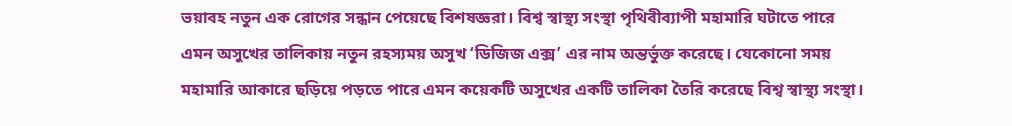ভয়াবহ নতুন এক রোগের সন্ধান পেয়েছে বিশষজ্ঞরা। বিশ্ব স্বাস্থ্য সংস্থা পৃথিবীব্যাপী মহামারি ঘটাতে পারে এমন অসুখের তালিকায় নতুন রহস্যময় অসুখ ‘ডিজিজ এক্স’ এর নাম অন্তর্ভুক্ত করেছে। যেকোনো সময় মহামারি আকারে ছড়িয়ে পড়তে পারে এমন কয়েকটি অসুখের একটি তালিকা তৈরি করেছে বিশ্ব স্বাস্থ্য সংস্থা।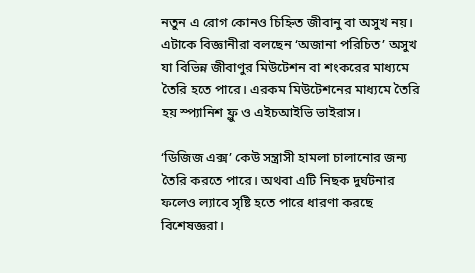নতুন এ রোগ কোনও চিহ্নিত জীবানু বা অসুখ নয়। এটাকে বিজ্ঞানীরা বলছেন ‘অজানা পরিচিত’ অসুখ যা বিভিন্ন জীবাণুর মিউটেশন বা শংকরের মাধ্যমে তৈরি হতে পারে। এরকম মিউটেশনের মাধ্যমে তৈরি হয় স্প্যানিশ ফ্লু ও এইচআইভি ভাইরাস।

‘ডিজিজ এক্স’ কেউ সন্ত্রাসী হামলা চালানোর জন্য তৈরি করতে পারে। অথবা এটি নিছক দুর্ঘটনার ফলেও ল্যাবে সৃষ্টি হতে পারে ধারণা করছে বিশেষজ্ঞরা।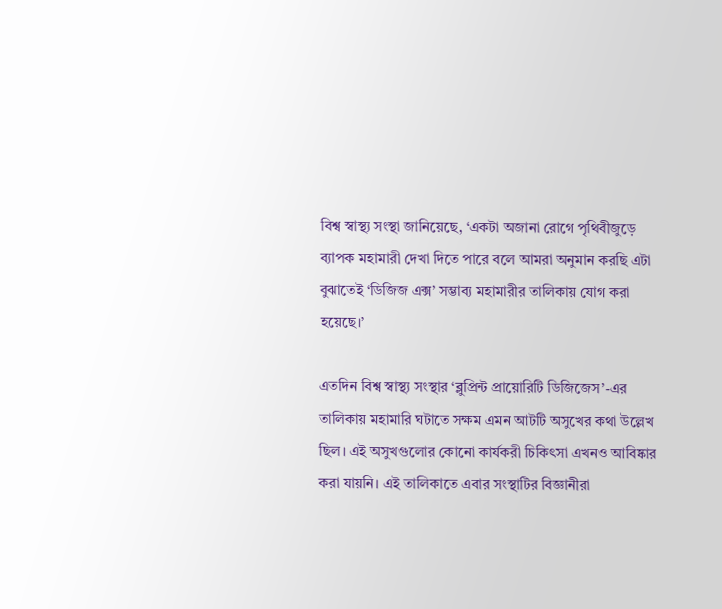বিশ্ব স্বাস্থ্য সংস্থা জানিয়েছে, ‘একটা অজানা রোগে পৃথিবীজুড়ে ব্যাপক মহামারী দেখা দিতে পারে বলে আমরা অনুমান করছি এটা বুঝাতেই ‘ডিজিজ এক্স’ সম্ভাব্য মহামারীর তালিকায় যোগ করা হয়েছে।’

এতদিন বিশ্ব স্বাস্থ্য সংস্থার ‘ব্লুপ্রিন্ট প্রায়োরিটি ডিজিজেস’-এর তালিকায় মহামারি ঘটাতে সক্ষম এমন আটটি অসুখের কথা উল্লেখ ছিল। এই অসুখগুলোর কোনো কার্যকরী চিকিৎসা এখনও আবিষ্কার করা যায়নি। এই তালিকাতে এবার সংস্থাটির বিজ্ঞানীরা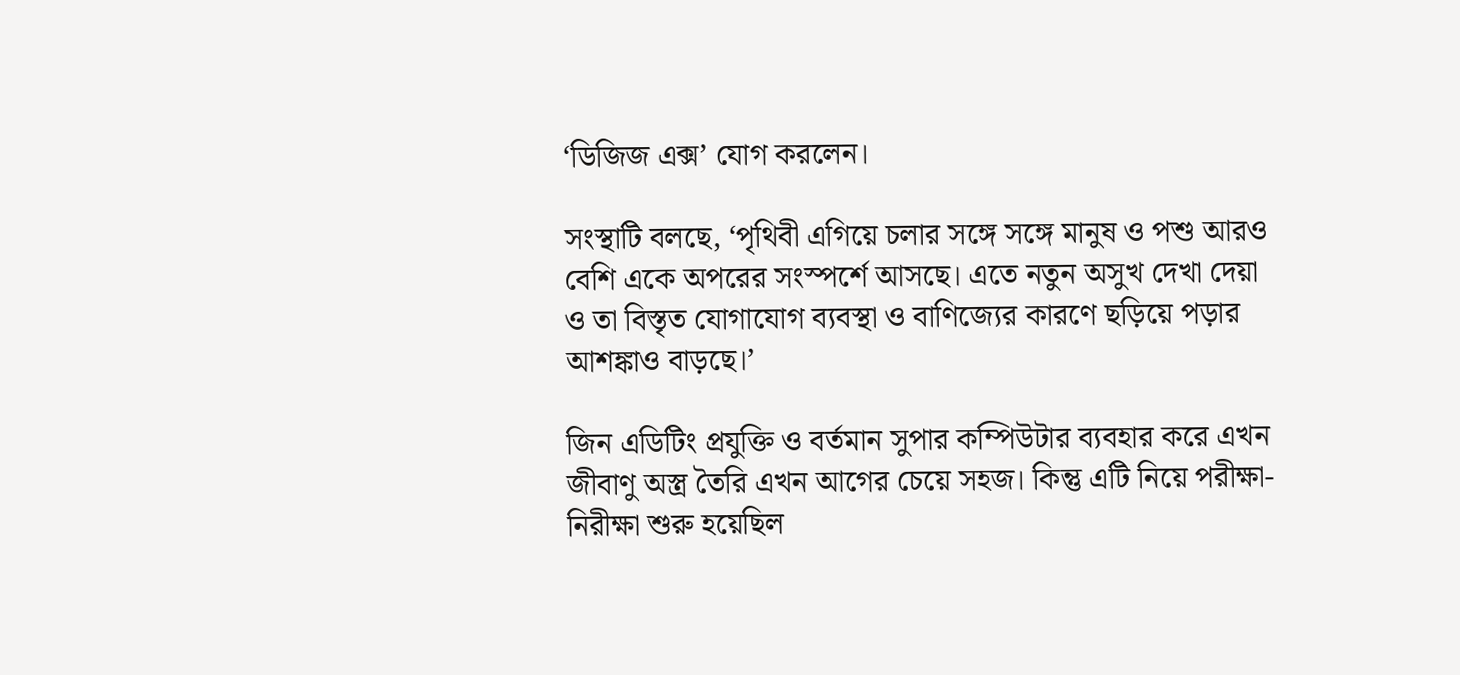‘ডিজিজ এক্স’ যোগ করলেন।

সংস্থাটি বলছে, ‘পৃথিবী এগিয়ে চলার সঙ্গে সঙ্গে মানুষ ও পশু আরও বেশি একে অপরের সংস্পর্শে আসছে। এতে নতুন অসুখ দেখা দেয়া ও তা বিস্তৃত যোগাযোগ ব্যবস্থা ও বাণিজ্যের কারণে ছড়িয়ে পড়ার আশঙ্কাও বাড়ছে।’

জিন এডিটিং প্রযুক্তি ও বর্তমান সুপার কম্পিউটার ব্যবহার করে এখন জীবাণু অস্ত্র তৈরি এখন আগের চেয়ে সহজ। কিন্তু এটি নিয়ে পরীক্ষা-নিরীক্ষা শুরু হয়েছিল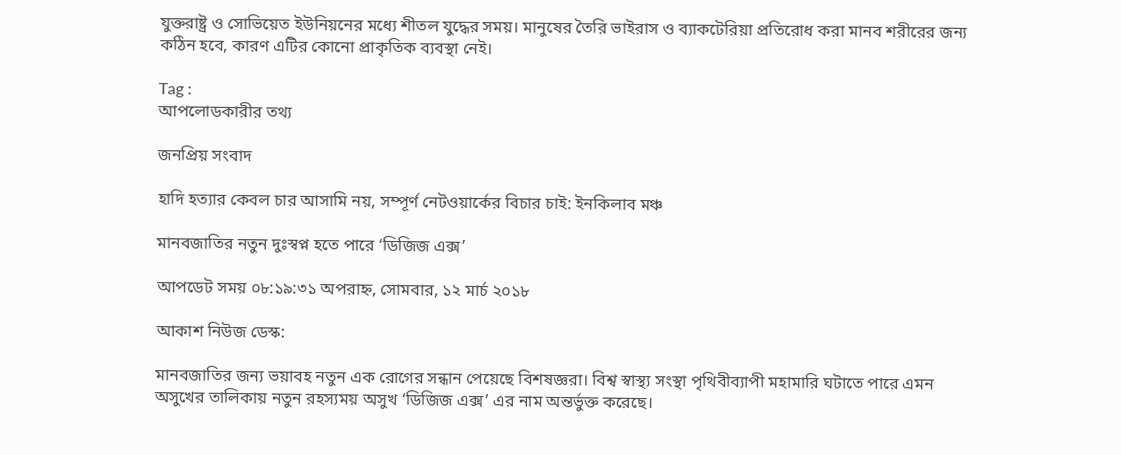যুক্তরাষ্ট্র ও সোভিয়েত ইউনিয়নের মধ্যে শীতল যুদ্ধের সময়। মানুষের তৈরি ভাইরাস ও ব্যাকটেরিয়া প্রতিরোধ করা মানব শরীরের জন্য কঠিন হবে, কারণ এটির কোনো প্রাকৃতিক ব্যবস্থা নেই।

Tag :
আপলোডকারীর তথ্য

জনপ্রিয় সংবাদ

হাদি হত্যার কেবল চার আসামি নয়, সম্পূর্ণ নেটওয়ার্কের বিচার চাই: ইনকিলাব মঞ্চ

মানবজাতির নতুন দুঃস্বপ্ন হতে পারে ‘ডিজিজ এক্স’

আপডেট সময় ০৮:১৯:৩১ অপরাহ্ন, সোমবার, ১২ মার্চ ২০১৮

আকাশ নিউজ ডেস্ক:

মানবজাতির জন্য ভয়াবহ নতুন এক রোগের সন্ধান পেয়েছে বিশষজ্ঞরা। বিশ্ব স্বাস্থ্য সংস্থা পৃথিবীব্যাপী মহামারি ঘটাতে পারে এমন অসুখের তালিকায় নতুন রহস্যময় অসুখ ‘ডিজিজ এক্স’ এর নাম অন্তর্ভুক্ত করেছে।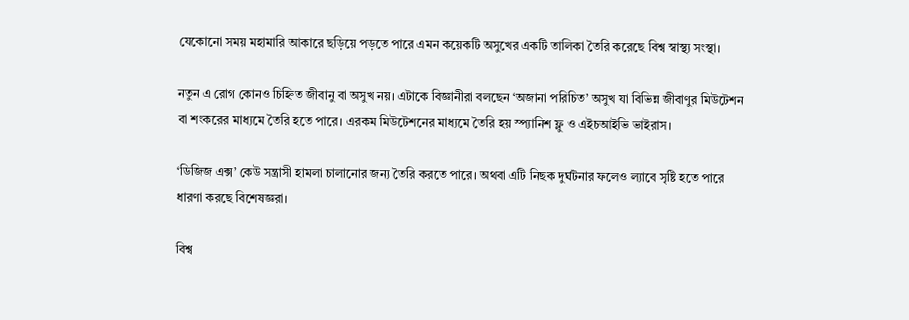যেকোনো সময় মহামারি আকারে ছড়িয়ে পড়তে পারে এমন কয়েকটি অসুখের একটি তালিকা তৈরি করেছে বিশ্ব স্বাস্থ্য সংস্থা।

নতুন এ রোগ কোনও চিহ্নিত জীবানু বা অসুখ নয়। এটাকে বিজ্ঞানীরা বলছেন ‘অজানা পরিচিত’ অসুখ যা বিভিন্ন জীবাণুর মিউটেশন বা শংকরের মাধ্যমে তৈরি হতে পারে। এরকম মিউটেশনের মাধ্যমে তৈরি হয় স্প্যানিশ ফ্লু ও এইচআইভি ভাইরাস।

‘ডিজিজ এক্স’ কেউ সন্ত্রাসী হামলা চালানোর জন্য তৈরি করতে পারে। অথবা এটি নিছক দুর্ঘটনার ফলেও ল্যাবে সৃষ্টি হতে পারে ধারণা করছে বিশেষজ্ঞরা।

বিশ্ব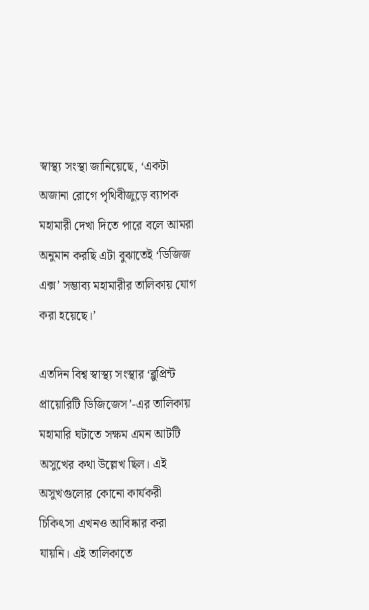স্বাস্থ্য সংস্থা জানিয়েছে, ‘একটা অজানা রোগে পৃথিবীজুড়ে ব্যাপক মহামারী দেখা দিতে পারে বলে আমরা অনুমান করছি এটা বুঝাতেই ‘ডিজিজ এক্স’ সম্ভাব্য মহামারীর তালিকায় যোগ করা হয়েছে।’

এতদিন বিশ্ব স্বাস্থ্য সংস্থার ‘ব্লুপ্রিন্ট প্রায়োরিটি ডিজিজেস’-এর তালিকায় মহামারি ঘটাতে সক্ষম এমন আটটি অসুখের কথা উল্লেখ ছিল। এই অসুখগুলোর কোনো কার্যকরী চিকিৎসা এখনও আবিষ্কার করা যায়নি। এই তালিকাতে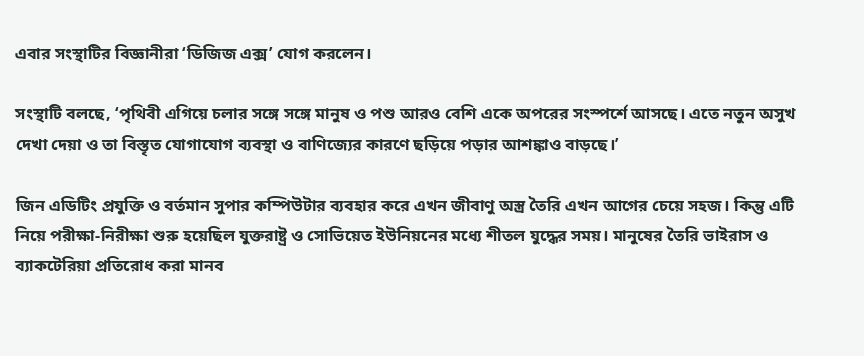এবার সংস্থাটির বিজ্ঞানীরা ‘ডিজিজ এক্স’ যোগ করলেন।

সংস্থাটি বলছে, ‘পৃথিবী এগিয়ে চলার সঙ্গে সঙ্গে মানুষ ও পশু আরও বেশি একে অপরের সংস্পর্শে আসছে। এতে নতুন অসুখ দেখা দেয়া ও তা বিস্তৃত যোগাযোগ ব্যবস্থা ও বাণিজ্যের কারণে ছড়িয়ে পড়ার আশঙ্কাও বাড়ছে।’

জিন এডিটিং প্রযুক্তি ও বর্তমান সুপার কম্পিউটার ব্যবহার করে এখন জীবাণু অস্ত্র তৈরি এখন আগের চেয়ে সহজ। কিন্তু এটি নিয়ে পরীক্ষা-নিরীক্ষা শুরু হয়েছিল যুক্তরাষ্ট্র ও সোভিয়েত ইউনিয়নের মধ্যে শীতল যুদ্ধের সময়। মানুষের তৈরি ভাইরাস ও ব্যাকটেরিয়া প্রতিরোধ করা মানব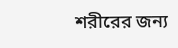শরীরের জন্য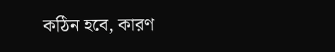কঠিন হবে, কারণ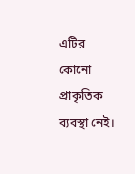এটির কোনো প্রাকৃতিক ব্যবস্থা নেই।